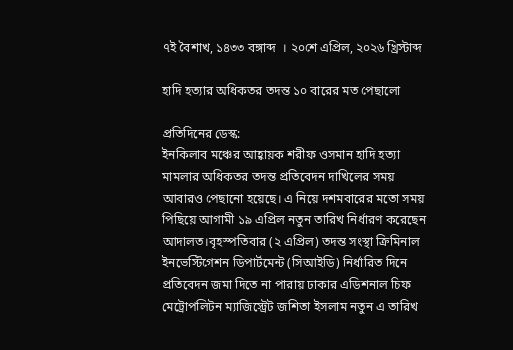৭ই বৈশাখ, ১৪৩৩ বঙ্গাব্দ  । ২০শে এপ্রিল, ২০২৬ খ্রিস্টাব্দ

হাদি হত্যার অধিকতর তদন্ত ১০ বারের মত পেছালো

প্রতিদিনের ডেস্ক:
ইনকিলাব মঞ্চের আহ্বায়ক শরীফ ওসমান হাদি হত্যা মামলার অধিকতর তদন্ত প্রতিবেদন দাখিলের সময় আবারও পেছানো হয়েছে। এ নিয়ে দশমবারের মতো সময় পিছিয়ে আগামী ১৯ এপ্রিল নতুন তারিখ নির্ধারণ করেছেন আদালত।বৃহস্পতিবার (২ এপ্রিল) তদন্ত সংস্থা ক্রিমিনাল ইনভেস্টিগেশন ডিপার্টমেন্ট (সিআইডি) নির্ধারিত দিনে প্রতিবেদন জমা দিতে না পারায় ঢাকার এডিশনাল চিফ মেট্রোপলিটন ম্যাজিস্ট্রেট জশিতা ইসলাম নতুন এ তারিখ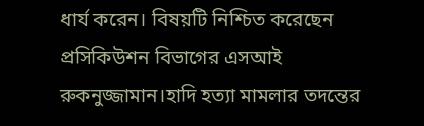ধার্য করেন। বিষয়টি নিশ্চিত করেছেন প্রসিকিউশন বিভাগের এসআই রুকনুজ্জামান।হাদি হত্যা মামলার তদন্তের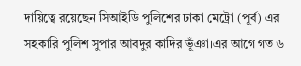দায়িত্বে রয়েছেন সিআইডি পুলিশের ঢাকা মেট্রো (পূর্ব) এর সহকারি পুলিশ সুপার আবদুর কাদির ভূঁঞা।এর আগে গত ৬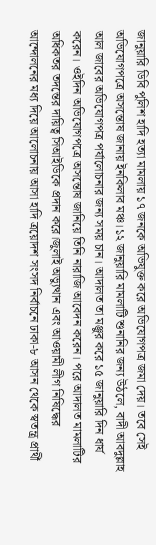জানুয়ারি ডিবি পুলিশ হাদি হত্যা মামলায় ১৭ জনকে অভিযুক্ত করে অভিযোগপত্র জমা দেয়। তবে সেই অভিযোগপত্রে অসন্তোষ জানায় ইনকিলাব মঞ্চ।১২ জানুয়ারি মামলাটি শুনানির জন্য উঠলে, বাদী আবদুল্লাহ আল জাবের অভিযোগপত্র পর্যালোচনার জন্য সময় চান। আদালত তা মঞ্জুর করে ১৫ জানুয়ারি দিন ধার্য করেন। ওইদিন অভিযোগপত্রে অসন্তোষ জানিয়ে তিনি নারাজি আবেদন করেন। পরে আদালত মামলাটির অধিকতর তদন্তের দায়িত্ব সিআইডিকে প্রদান করে।জুলাই অভ্যুত্থান এবং আওয়ামী লীগ নিষিদ্ধের আন্দোলনের মধ্য দিয়ে আলোচনায় আসা হাদি ত্রয়োদশ সংসদ নির্বাচনে ঢাকা-৮ আসন থেকে স্বতন্ত্র প্রার্থী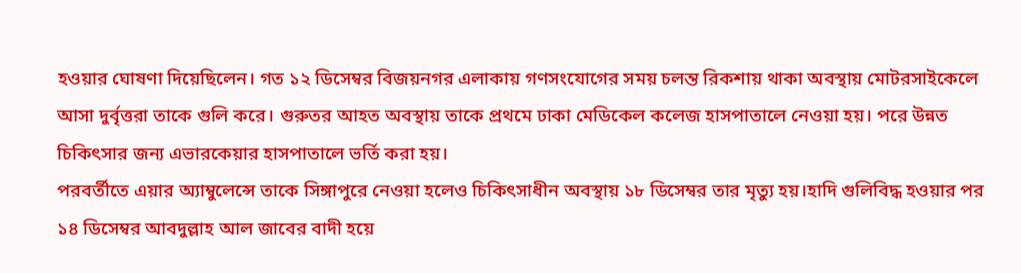হওয়ার ঘোষণা দিয়েছিলেন। গত ১২ ডিসেম্বর বিজয়নগর এলাকায় গণসংযোগের সময় চলন্ত রিকশায় থাকা অবস্থায় মোটরসাইকেলে আসা দুর্বৃত্তরা তাকে গুলি করে। গুরুতর আহত অবস্থায় তাকে প্রথমে ঢাকা মেডিকেল কলেজ হাসপাতালে নেওয়া হয়। পরে উন্নত চিকিৎসার জন্য এভারকেয়ার হাসপাতালে ভর্তি করা হয়।
পরবর্তীতে এয়ার অ্যাম্বুলেন্সে তাকে সিঙ্গাপুরে নেওয়া হলেও চিকিৎসাধীন অবস্থায় ১৮ ডিসেম্বর তার মৃত্যু হয়।হাদি গুলিবিদ্ধ হওয়ার পর ১৪ ডিসেম্বর আবদুল্লাহ আল জাবের বাদী হয়ে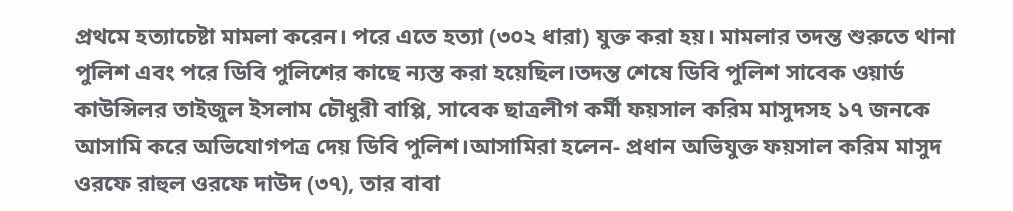প্রথমে হত্যাচেষ্টা মামলা করেন। পরে এতে হত্যা (৩০২ ধারা) যুক্ত করা হয়। মামলার তদন্ত শুরুতে থানা পুলিশ এবং পরে ডিবি পুলিশের কাছে ন্যস্ত করা হয়েছিল।তদন্ত শেষে ডিবি পুলিশ সাবেক ওয়ার্ড কাউন্সিলর তাইজুল ইসলাম চৌধুরী বাপ্পি, সাবেক ছাত্রলীগ কর্মী ফয়সাল করিম মাসুদসহ ১৭ জনকে আসামি করে অভিযোগপত্র দেয় ডিবি পুলিশ।আসামিরা হলেন- প্রধান অভিযুক্ত ফয়সাল করিম মাসুদ ওরফে রাহুল ওরফে দাউদ (৩৭), তার বাবা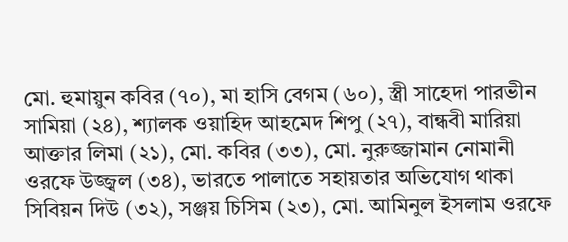মো. হুমায়ুন কবির (৭০), মা হাসি বেগম (৬০), স্ত্রী সাহেদা পারভীন সামিয়া (২৪), শ্যালক ওয়াহিদ আহমেদ শিপু (২৭), বান্ধবী মারিয়া আক্তার লিমা (২১), মো. কবির (৩৩), মো. নুরুজ্জামান নোমানী ওরফে উজ্জ্বল (৩৪), ভারতে পালাতে সহায়তার অভিযোগ থাকা সিবিয়ন দিউ (৩২), সঞ্জয় চিসিম (২৩), মো. আমিনুল ইসলাম ওরফে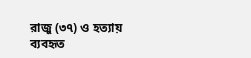রাজু (৩৭) ও হত্যায় ব্যবহৃত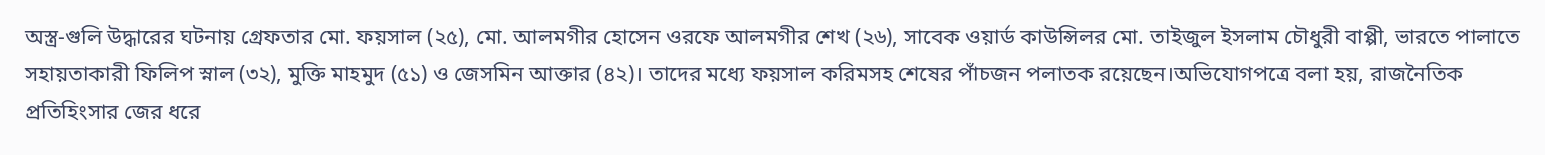অস্ত্র-গুলি উদ্ধারের ঘটনায় গ্রেফতার মো. ফয়সাল (২৫), মো. আলমগীর হোসেন ওরফে আলমগীর শেখ (২৬), সাবেক ওয়ার্ড কাউন্সিলর মো. তাইজুল ইসলাম চৌধুরী বাপ্পী, ভারতে পালাতে সহায়তাকারী ফিলিপ স্নাল (৩২), মুক্তি মাহমুদ (৫১) ও জেসমিন আক্তার (৪২)। তাদের মধ্যে ফয়সাল করিমসহ শেষের পাঁচজন পলাতক রয়েছেন।অভিযোগপত্রে বলা হয়, রাজনৈতিক প্রতিহিংসার জের ধরে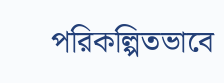পরিকল্পিতভাবে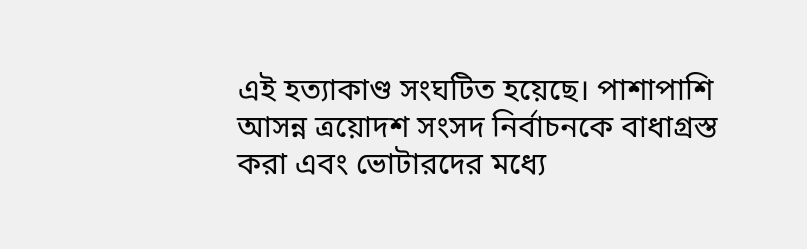এই হত্যাকাণ্ড সংঘটিত হয়েছে। পাশাপাশি আসন্ন ত্রয়োদশ সংসদ নির্বাচনকে বাধাগ্রস্ত করা এবং ভোটারদের মধ্যে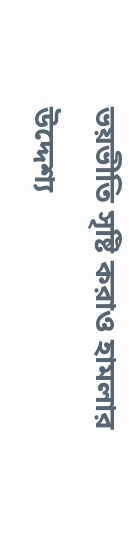ভয়ভীতি সৃষ্টি করাও হামলার উদ্দেশ্য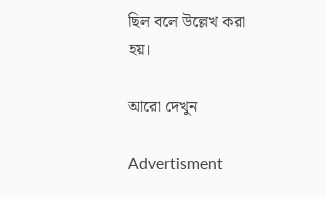ছিল বলে উল্লেখ করা হয়।

আরো দেখুন

Advertisment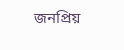জনপ্রিয়